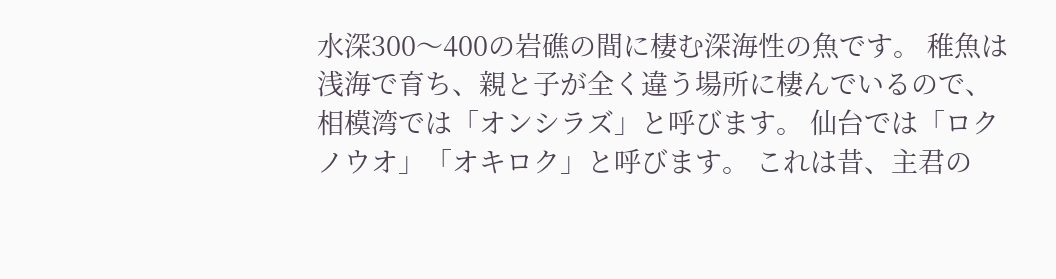水深300〜400の岩礁の間に棲む深海性の魚です。 稚魚は浅海で育ち、親と子が全く違う場所に棲んでいるので、 相模湾では「オンシラズ」と呼びます。 仙台では「ロクノウオ」「オキロク」と呼びます。 これは昔、主君の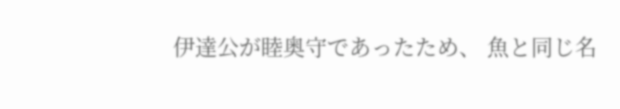伊達公が睦奥守であったため、 魚と同じ名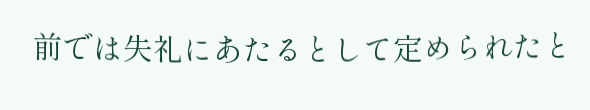前では失礼にあたるとして定められたと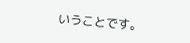いうことです。